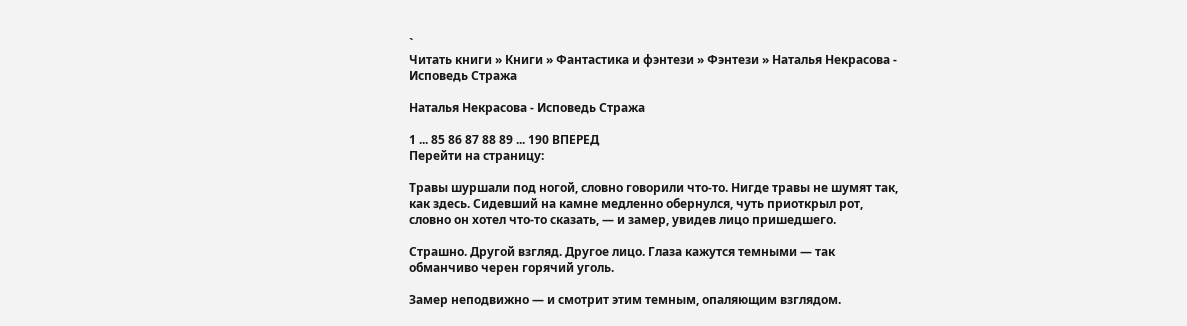`
Читать книги » Книги » Фантастика и фэнтези » Фэнтези » Наталья Некрасова - Исповедь Cтража

Наталья Некрасова - Исповедь Cтража

1 ... 85 86 87 88 89 ... 190 ВПЕРЕД
Перейти на страницу:

Травы шуршали под ногой, словно говорили что-то. Нигде травы не шумят так, как здесь. Сидевший на камне медленно обернулся, чуть приоткрыл рот, словно он хотел что-то сказать, — и замер, увидев лицо пришедшего.

Страшно. Другой взгляд. Другое лицо. Глаза кажутся темными — так обманчиво черен горячий уголь.

Замер неподвижно — и смотрит этим темным, опаляющим взглядом.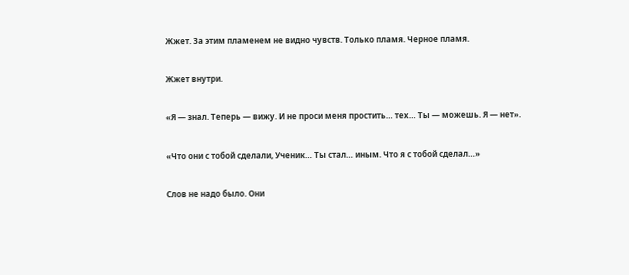Жжет. За этим пламенем не видно чувств. Только пламя. Черное пламя.

Жжет внутри.

«Я — знал. Теперь — вижу. И не проси меня простить… тех… Ты — можешь. Я — нет».

«Что они с тобой сделали, Ученик… Ты стал… иным. Что я с тобой сделал…»

Слов не надо было. Они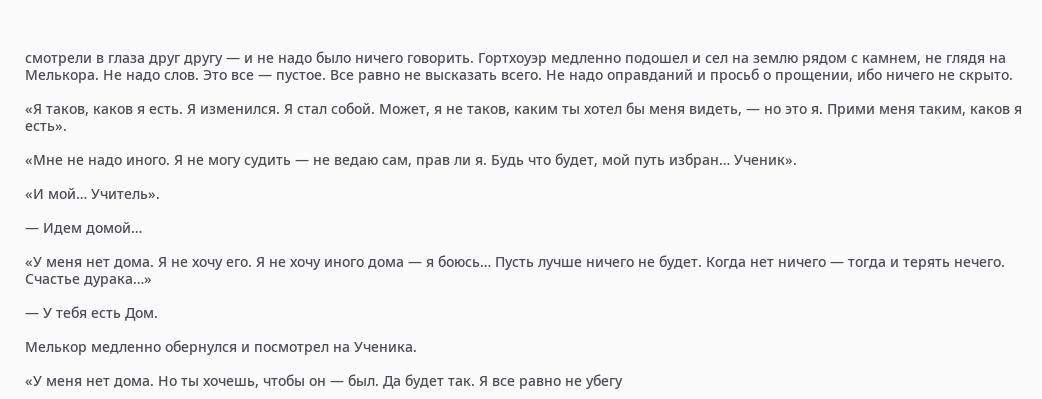смотрели в глаза друг другу — и не надо было ничего говорить. Гортхоуэр медленно подошел и сел на землю рядом с камнем, не глядя на Мелькора. Не надо слов. Это все — пустое. Все равно не высказать всего. Не надо оправданий и просьб о прощении, ибо ничего не скрыто.

«Я таков, каков я есть. Я изменился. Я стал собой. Может, я не таков, каким ты хотел бы меня видеть, — но это я. Прими меня таким, каков я есть».

«Мне не надо иного. Я не могу судить — не ведаю сам, прав ли я. Будь что будет, мой путь избран… Ученик».

«И мой… Учитель».

— Идем домой…

«У меня нет дома. Я не хочу его. Я не хочу иного дома — я боюсь… Пусть лучше ничего не будет. Когда нет ничего — тогда и терять нечего. Счастье дурака…»

— У тебя есть Дом.

Мелькор медленно обернулся и посмотрел на Ученика.

«У меня нет дома. Но ты хочешь, чтобы он — был. Да будет так. Я все равно не убегу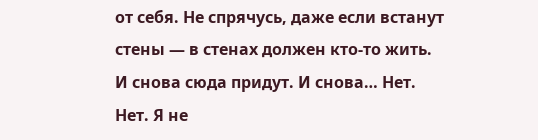от себя. Не спрячусь, даже если встанут стены — в стенах должен кто-то жить. И снова сюда придут. И снова… Нет. Нет. Я не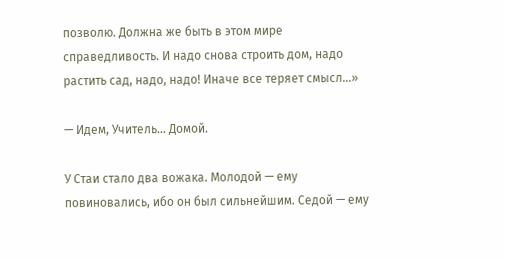позволю. Должна же быть в этом мире справедливость. И надо снова строить дом, надо растить сад, надо, надо! Иначе все теряет смысл…»

— Идем, Учитель… Домой.

У Стаи стало два вожака. Молодой — ему повиновались, ибо он был сильнейшим. Седой — ему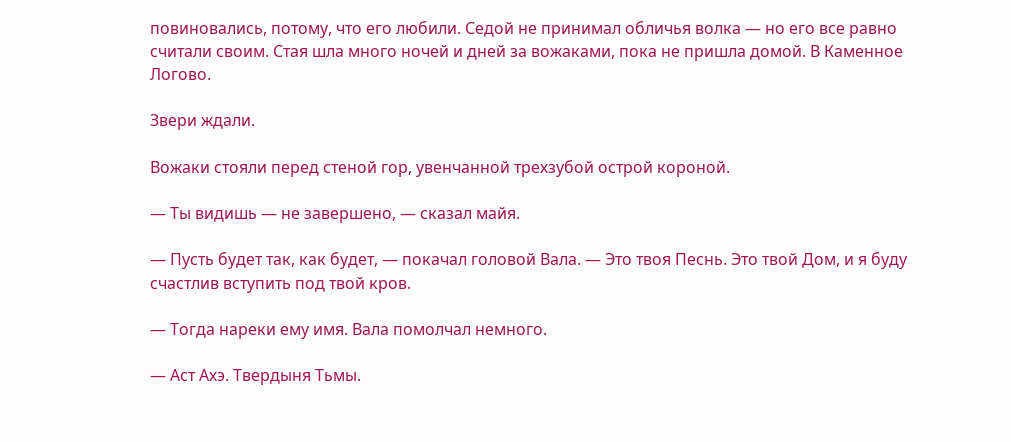повиновались, потому, что его любили. Седой не принимал обличья волка — но его все равно считали своим. Стая шла много ночей и дней за вожаками, пока не пришла домой. В Каменное Логово.

Звери ждали.

Вожаки стояли перед стеной гор, увенчанной трехзубой острой короной.

— Ты видишь — не завершено, — сказал майя.

— Пусть будет так, как будет, — покачал головой Вала. — Это твоя Песнь. Это твой Дом, и я буду счастлив вступить под твой кров.

— Тогда нареки ему имя. Вала помолчал немного.

— Аст Ахэ. Твердыня Тьмы.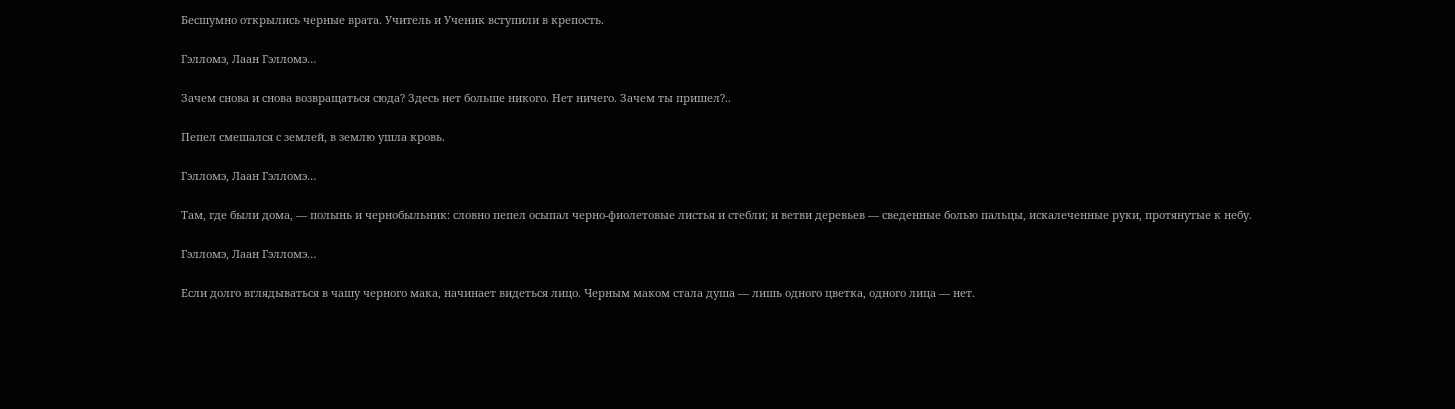Бесшумно открылись черные врата. Учитель и Ученик вступили в крепость.

Гэлломэ, Лаан Гэлломэ…

Зачем снова и снова возвращаться сюда? Здесь нет больше никого. Нет ничего. Зачем ты пришел?..

Пепел смешался с землей, в землю ушла кровь.

Гэлломэ, Лаан Гэлломэ…

Там, где были дома, — полынь и чернобыльник: словно пепел осыпал черно-фиолетовые листья и стебли; и ветви деревьев — сведенные болью пальцы, искалеченные руки, протянутые к небу.

Гэлломэ, Лаан Гэлломэ…

Если долго вглядываться в чашу черного мака, начинает видеться лицо. Черным маком стала душа — лишь одного цветка, одного лица — нет.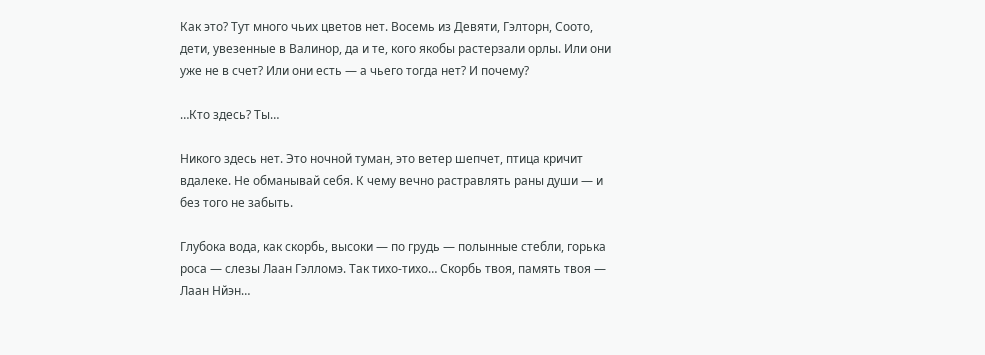Как это? Тут много чьих цветов нет. Восемь из Девяти, Гэлторн, Соото, дети, увезенные в Валинор, да и те, кого якобы растерзали орлы. Или они уже не в счет? Или они есть — а чьего тогда нет? И почему?

…Кто здесь? Ты…

Никого здесь нет. Это ночной туман, это ветер шепчет, птица кричит вдалеке. Не обманывай себя. К чему вечно растравлять раны души — и без того не забыть.

Глубока вода, как скорбь, высоки — по грудь — полынные стебли, горька роса — слезы Лаан Гэлломэ. Так тихо-тихо… Скорбь твоя, память твоя — Лаан Нйэн…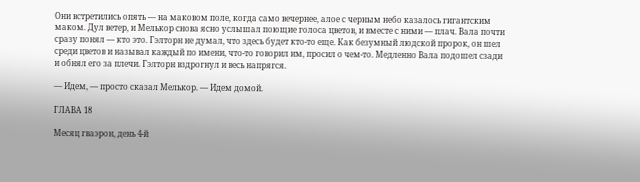Они встретились опять — на маковом поле, когда само вечернее, алое с черным небо казалось гигантским маком. Дул ветер, и Мелькор снова ясно услышал поющие голоса цветов, и вместе с ними — плач. Вала почти сразу понял — кто это. Гэлторн не думал, что здесь будет кто-то еще. Как безумный людской пророк, он шел среди цветов и называл каждый по имени, что-то говорил им, просил о чем-то. Медленно Вала подошел сзади и обнял его за плечи. Гэлторн вздрогнул и весь напрягся.

— Идем, — просто сказал Мелькор. — Идем домой.

ГЛАВА 18

Месяц гваэрон, день 4-й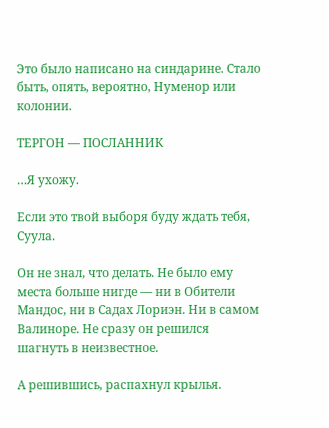Это было написано на синдарине. Стало быть, опять, вероятно, Нуменор или колонии.

ТЕРГОН — ПОСЛАННИК

…Я ухожу.

Если это твой выборя буду ждать тебя, Суула.

Он не знал, что делать. Не было ему места больше нигде — ни в Обители Мандос, ни в Садах Лориэн. Ни в самом Валиноре. Не сразу он решился шагнуть в неизвестное.

А решившись, распахнул крылья.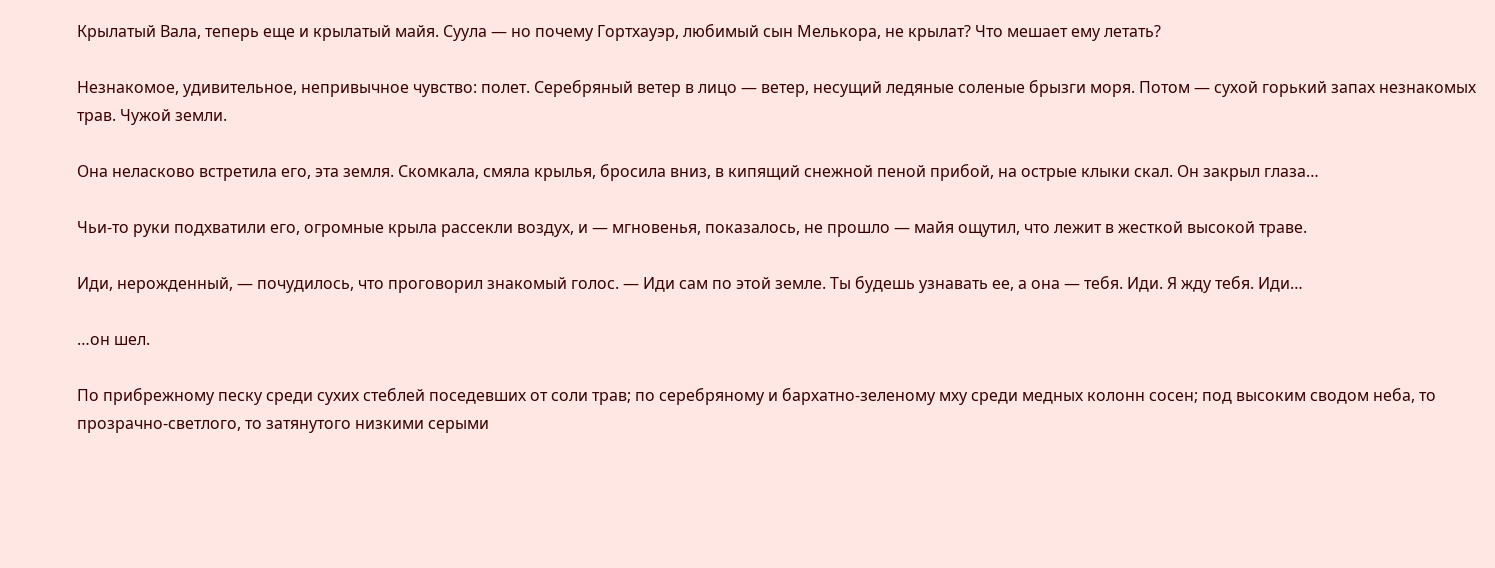Крылатый Вала, теперь еще и крылатый майя. Суула — но почему Гортхауэр, любимый сын Мелькора, не крылат? Что мешает ему летать?

Незнакомое, удивительное, непривычное чувство: полет. Серебряный ветер в лицо — ветер, несущий ледяные соленые брызги моря. Потом — сухой горький запах незнакомых трав. Чужой земли.

Она неласково встретила его, эта земля. Скомкала, смяла крылья, бросила вниз, в кипящий снежной пеной прибой, на острые клыки скал. Он закрыл глаза…

Чьи-то руки подхватили его, огромные крыла рассекли воздух, и — мгновенья, показалось, не прошло — майя ощутил, что лежит в жесткой высокой траве.

Иди, нерожденный, — почудилось, что проговорил знакомый голос. — Иди сам по этой земле. Ты будешь узнавать ее, а она — тебя. Иди. Я жду тебя. Иди…

…он шел.

По прибрежному песку среди сухих стеблей поседевших от соли трав; по серебряному и бархатно-зеленому мху среди медных колонн сосен; под высоким сводом неба, то прозрачно-светлого, то затянутого низкими серыми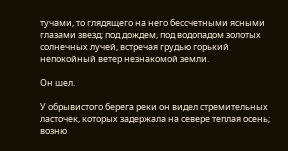тучами, то глядящего на него бессчетными ясными глазами звезд; под дождем, под водопадом золотых солнечных лучей, встречая грудью горький непокойный ветер незнакомой земли.

Он шел.

У обрывистого берега реки он видел стремительных ласточек, которых задержала на севере теплая осень; возню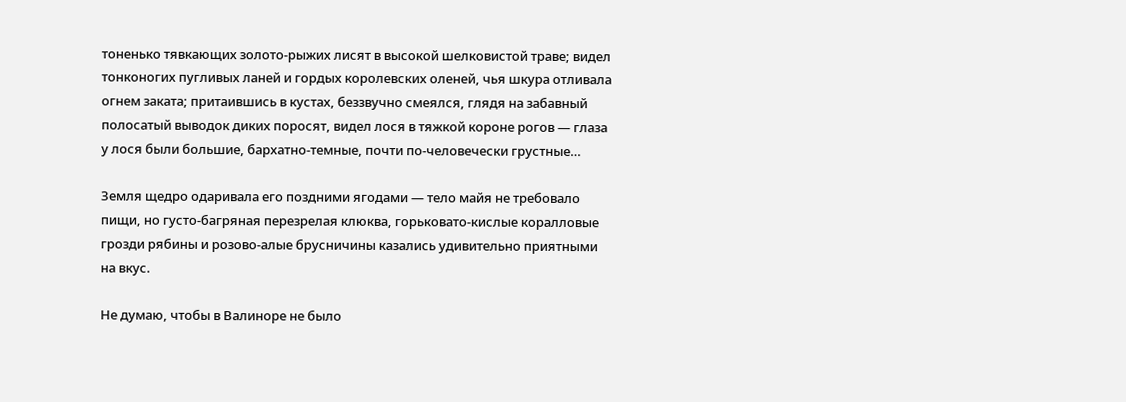тоненько тявкающих золото-рыжих лисят в высокой шелковистой траве; видел тонконогих пугливых ланей и гордых королевских оленей, чья шкура отливала огнем заката; притаившись в кустах, беззвучно смеялся, глядя на забавный полосатый выводок диких поросят, видел лося в тяжкой короне рогов — глаза у лося были большие, бархатно-темные, почти по-человечески грустные…

Земля щедро одаривала его поздними ягодами — тело майя не требовало пищи, но густо-багряная перезрелая клюква, горьковато-кислые коралловые грозди рябины и розово-алые брусничины казались удивительно приятными на вкус.

Не думаю, чтобы в Валиноре не было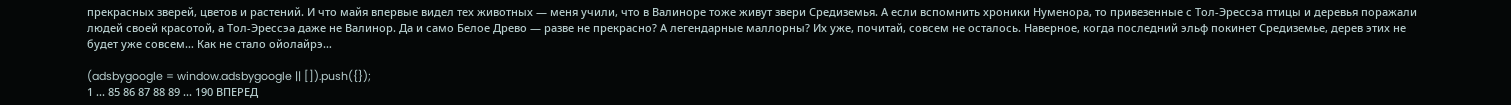прекрасных зверей, цветов и растений. И что майя впервые видел тех животных — меня учили, что в Валиноре тоже живут звери Средиземья. А если вспомнить хроники Нуменора, то привезенные с Тол-Эрессэа птицы и деревья поражали людей своей красотой, а Тол-Эрессэа даже не Валинор. Да и само Белое Древо — разве не прекрасно? А легендарные маллорны? Их уже, почитай, совсем не осталось. Наверное, когда последний эльф покинет Средиземье, дерев этих не будет уже совсем… Как не стало ойолайрэ…

(adsbygoogle = window.adsbygoogle || []).push({});
1 ... 85 86 87 88 89 ... 190 ВПЕРЕД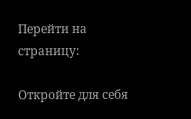Перейти на страницу:

Откройте для себя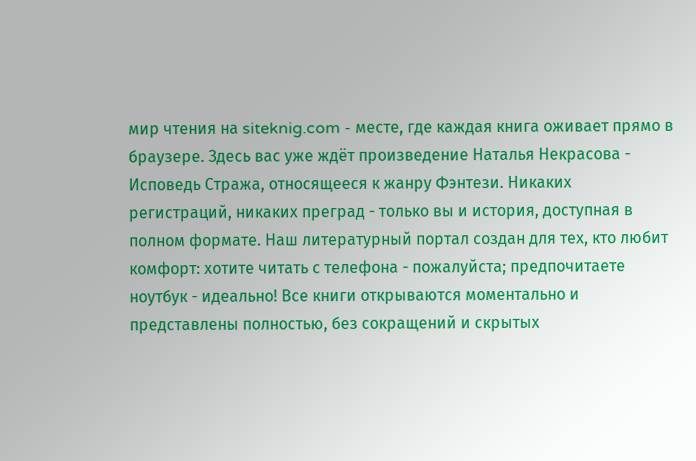мир чтения на siteknig.com - месте, где каждая книга оживает прямо в браузере. Здесь вас уже ждёт произведение Наталья Некрасова - Исповедь Cтража, относящееся к жанру Фэнтези. Никаких регистраций, никаких преград - только вы и история, доступная в полном формате. Наш литературный портал создан для тех, кто любит комфорт: хотите читать с телефона - пожалуйста; предпочитаете ноутбук - идеально! Все книги открываются моментально и представлены полностью, без сокращений и скрытых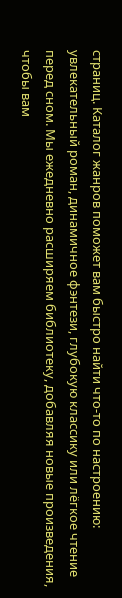страниц. Каталог жанров поможет вам быстро найти что-то по настроению: увлекательный роман, динамичное фэнтези, глубокую классику или лёгкое чтение перед сном. Мы ежедневно расширяем библиотеку, добавляя новые произведения, чтобы вам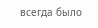всегда было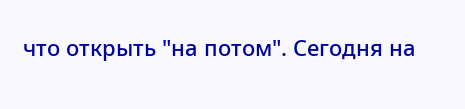что открыть "на потом". Сегодня на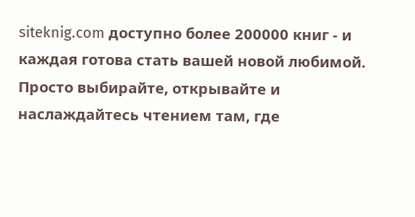siteknig.com доступно более 200000 книг - и каждая готова стать вашей новой любимой. Просто выбирайте, открывайте и наслаждайтесь чтением там, где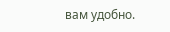вам удобно.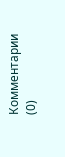Комментарии (0)